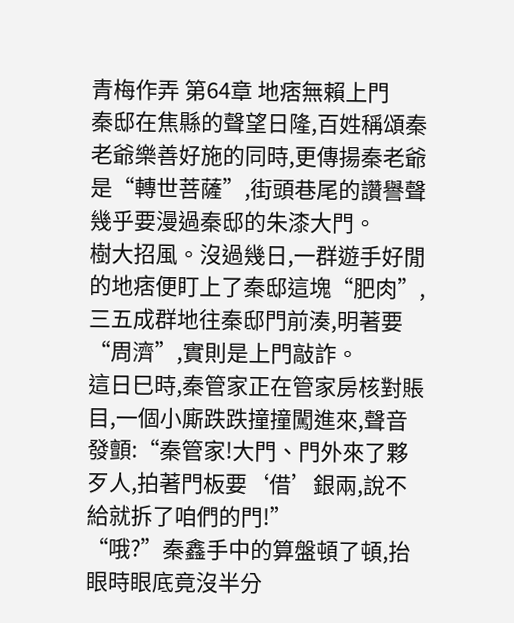青梅作弄 第64章 地痞無賴上門
秦邸在焦縣的聲望日隆,百姓稱頌秦老爺樂善好施的同時,更傳揚秦老爺是“轉世菩薩”,街頭巷尾的讚譽聲幾乎要漫過秦邸的朱漆大門。
樹大招風。沒過幾日,一群遊手好閒的地痞便盯上了秦邸這塊“肥肉”,三五成群地往秦邸門前湊,明著要“周濟”,實則是上門敲詐。
這日巳時,秦管家正在管家房核對賬目,一個小廝跌跌撞撞闖進來,聲音發顫:“秦管家!大門、門外來了夥歹人,拍著門板要‘借’銀兩,說不給就拆了咱們的門!”
“哦?”秦鑫手中的算盤頓了頓,抬眼時眼底竟沒半分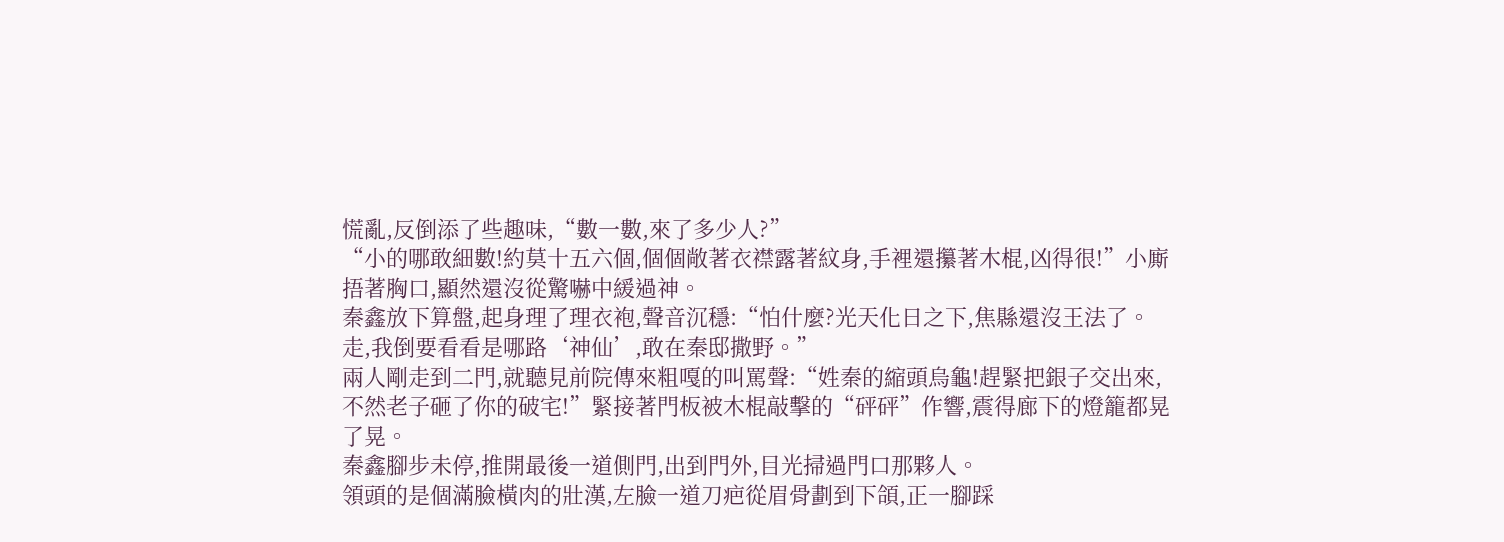慌亂,反倒添了些趣味,“數一數,來了多少人?”
“小的哪敢細數!約莫十五六個,個個敞著衣襟露著紋身,手裡還攥著木棍,凶得很!”小廝捂著胸口,顯然還沒從驚嚇中緩過神。
秦鑫放下算盤,起身理了理衣袍,聲音沉穩:“怕什麼?光天化日之下,焦縣還沒王法了。走,我倒要看看是哪路‘神仙’,敢在秦邸撒野。”
兩人剛走到二門,就聽見前院傳來粗嘎的叫罵聲:“姓秦的縮頭烏龜!趕緊把銀子交出來,不然老子砸了你的破宅!”緊接著門板被木棍敲擊的“砰砰”作響,震得廊下的燈籠都晃了晃。
秦鑫腳步未停,推開最後一道側門,出到門外,目光掃過門口那夥人。
領頭的是個滿臉橫肉的壯漢,左臉一道刀疤從眉骨劃到下頜,正一腳踩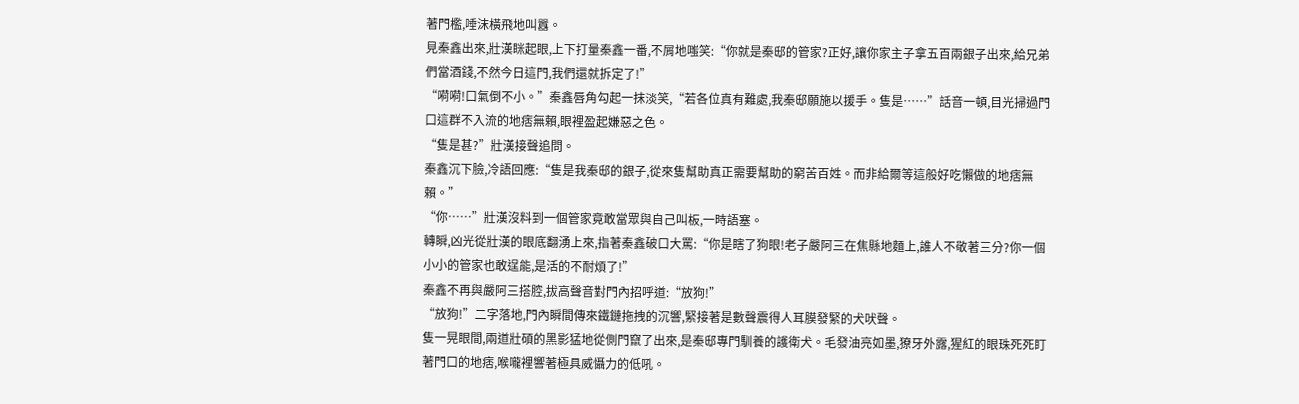著門檻,唾沫橫飛地叫囂。
見秦鑫出來,壯漢眯起眼,上下打量秦鑫一番,不屑地嗤笑:“你就是秦邸的管家?正好,讓你家主子拿五百兩銀子出來,給兄弟們當酒錢,不然今日這門,我們還就拆定了!”
“嗬嗬!口氣倒不小。”秦鑫唇角勾起一抹淡笑,“若各位真有難處,我秦邸願施以援手。隻是……”話音一頓,目光掃過門口這群不入流的地痞無賴,眼裡盈起嫌惡之色。
“隻是甚?”壯漢接聲追問。
秦鑫沉下臉,冷語回應:“隻是我秦邸的銀子,從來隻幫助真正需要幫助的窮苦百姓。而非給爾等這般好吃懶做的地痞無賴。”
“你……”壯漢沒料到一個管家竟敢當眾與自己叫板,一時語塞。
轉瞬,凶光從壯漢的眼底翻湧上來,指著秦鑫破口大罵:“你是瞎了狗眼!老子嚴阿三在焦縣地麵上,誰人不敬著三分?你一個小小的管家也敢逞能,是活的不耐煩了!”
秦鑫不再與嚴阿三搭腔,拔高聲音對門內招呼道:“放狗!”
“放狗!”二字落地,門內瞬間傳來鐵鏈拖拽的沉響,緊接著是數聲震得人耳膜發緊的犬吠聲。
隻一晃眼間,兩道壯碩的黑影猛地從側門竄了出來,是秦邸專門馴養的護衛犬。毛發油亮如墨,獠牙外露,猩紅的眼珠死死盯著門口的地痞,喉嚨裡響著極具威懾力的低吼。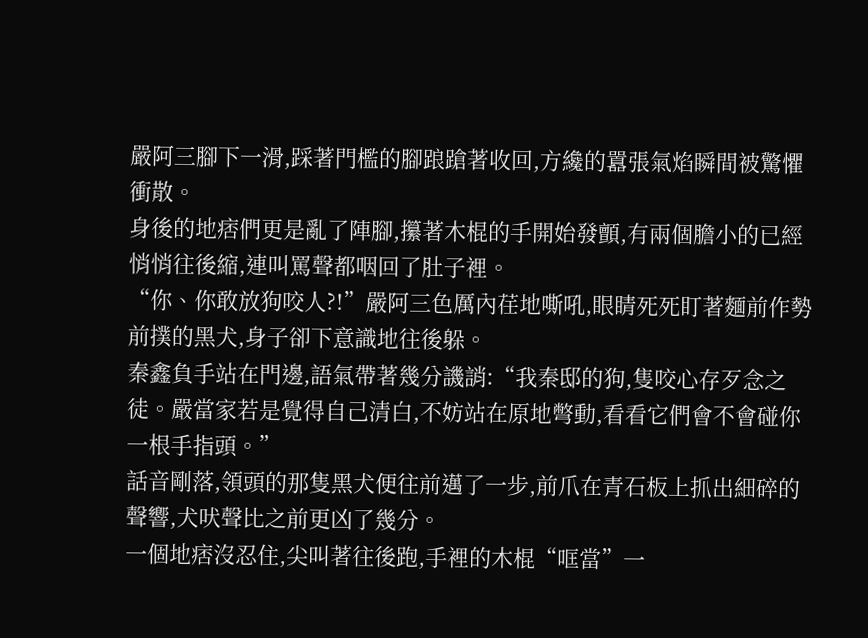嚴阿三腳下一滑,踩著門檻的腳踉蹌著收回,方纔的囂張氣焰瞬間被驚懼衝散。
身後的地痞們更是亂了陣腳,攥著木棍的手開始發顫,有兩個膽小的已經悄悄往後縮,連叫罵聲都咽回了肚子裡。
“你、你敢放狗咬人?!”嚴阿三色厲內荏地嘶吼,眼睛死死盯著麵前作勢前撲的黑犬,身子卻下意識地往後躲。
秦鑫負手站在門邊,語氣帶著幾分譏誚:“我秦邸的狗,隻咬心存歹念之徒。嚴當家若是覺得自己清白,不妨站在原地彆動,看看它們會不會碰你一根手指頭。”
話音剛落,領頭的那隻黑犬便往前邁了一步,前爪在青石板上抓出細碎的聲響,犬吠聲比之前更凶了幾分。
一個地痞沒忍住,尖叫著往後跑,手裡的木棍“哐當”一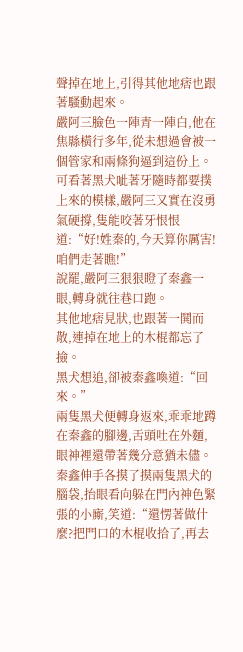聲掉在地上,引得其他地痞也跟著騷動起來。
嚴阿三臉色一陣青一陣白,他在焦縣橫行多年,從未想過會被一個管家和兩條狗逼到這份上。
可看著黑犬呲著牙隨時都要撲上來的模樣,嚴阿三又實在沒勇氣硬撐,隻能咬著牙恨恨道:“好!姓秦的,今天算你厲害!咱們走著瞧!”
說罷,嚴阿三狠狠瞪了秦鑫一眼,轉身就往巷口跑。
其他地痞見狀,也跟著一鬨而散,連掉在地上的木棍都忘了撿。
黑犬想追,卻被秦鑫喚道:“回來。”
兩隻黑犬便轉身返來,乖乖地蹲在秦鑫的腳邊,舌頭吐在外麵,眼神裡還帶著幾分意猶未儘。
秦鑫伸手各摸了摸兩隻黑犬的腦袋,抬眼看向躲在門內神色緊張的小廝,笑道:“還愣著做什麼?把門口的木棍收拾了,再去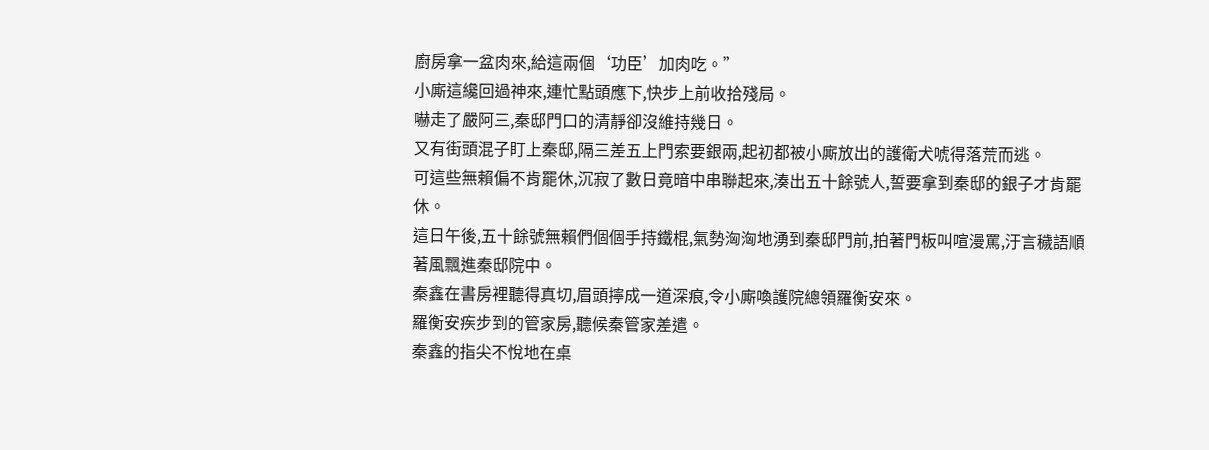廚房拿一盆肉來,給這兩個‘功臣’加肉吃。”
小廝這纔回過神來,連忙點頭應下,快步上前收拾殘局。
嚇走了嚴阿三,秦邸門口的清靜卻沒維持幾日。
又有街頭混子盯上秦邸,隔三差五上門索要銀兩,起初都被小廝放出的護衛犬唬得落荒而逃。
可這些無賴偏不肯罷休,沉寂了數日竟暗中串聯起來,湊出五十餘號人,誓要拿到秦邸的銀子才肯罷休。
這日午後,五十餘號無賴們個個手持鐵棍,氣勢洶洶地湧到秦邸門前,拍著門板叫喧漫罵,汙言穢語順著風飄進秦邸院中。
秦鑫在書房裡聽得真切,眉頭擰成一道深痕,令小廝喚護院總領羅衡安來。
羅衡安疾步到的管家房,聽候秦管家差遣。
秦鑫的指尖不悅地在桌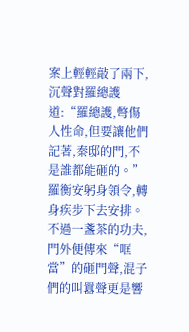案上輕輕敲了兩下,沉聲對羅總護道:“羅總護,彆傷人性命,但要讓他們記著,秦邸的門,不是誰都能砸的。”
羅衡安躬身領令,轉身疾步下去安排。
不過一盞茶的功夫,門外便傳來“哐當”的砸門聲,混子們的叫囂聲更是響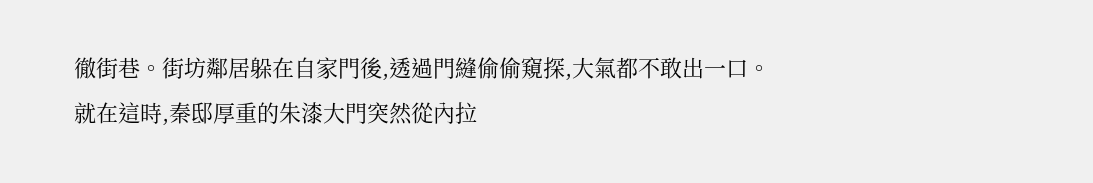徹街巷。街坊鄰居躲在自家門後,透過門縫偷偷窺探,大氣都不敢出一口。
就在這時,秦邸厚重的朱漆大門突然從內拉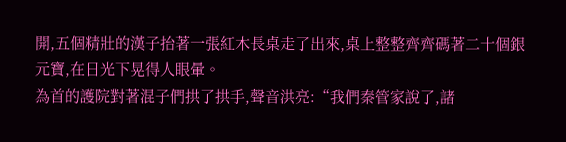開,五個精壯的漢子抬著一張紅木長桌走了出來,桌上整整齊齊碼著二十個銀元寶,在日光下晃得人眼暈。
為首的護院對著混子們拱了拱手,聲音洪亮:“我們秦管家說了,諸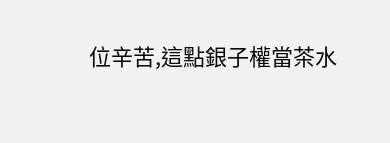位辛苦,這點銀子權當茶水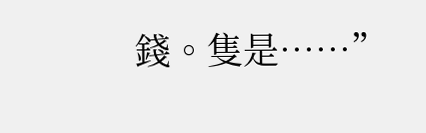錢。隻是……”